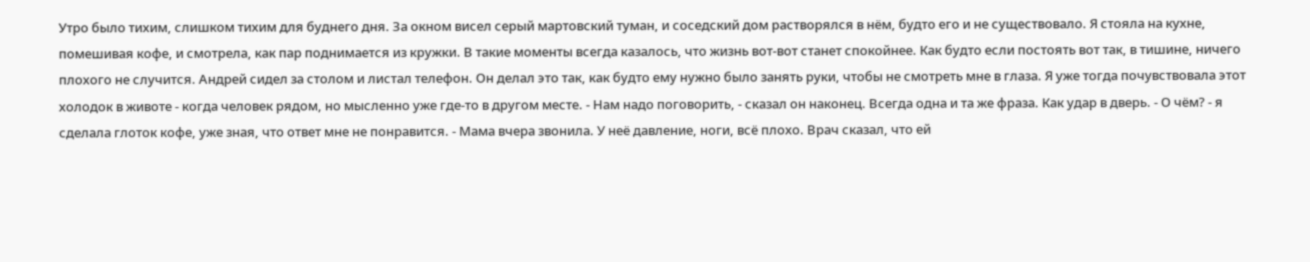Утро было тихим, слишком тихим для буднего дня. За окном висел серый мартовский туман, и соседский дом растворялся в нём, будто его и не существовало. Я стояла на кухне, помешивая кофе, и смотрела, как пар поднимается из кружки. В такие моменты всегда казалось, что жизнь вот-вот станет спокойнее. Как будто если постоять вот так, в тишине, ничего плохого не случится. Андрей сидел за столом и листал телефон. Он делал это так, как будто ему нужно было занять руки, чтобы не смотреть мне в глаза. Я уже тогда почувствовала этот холодок в животе - когда человек рядом, но мысленно уже где-то в другом месте. - Нам надо поговорить, - сказал он наконец. Всегда одна и та же фраза. Как удар в дверь. - О чём? - я сделала глоток кофе, уже зная, что ответ мне не понравится. - Мама вчера звонила. У неё давление, ноги, всё плохо. Врач сказал, что ей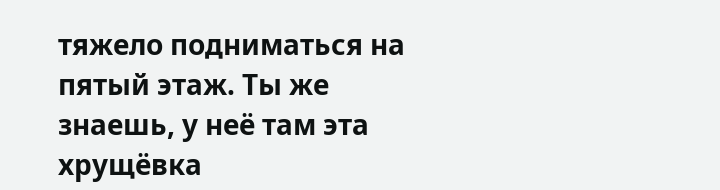тяжело подниматься на пятый этаж. Ты же знаешь, у неё там эта хрущёвка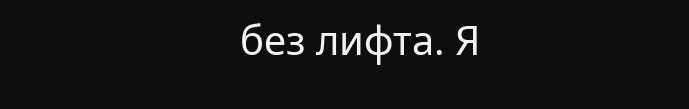без лифта. Я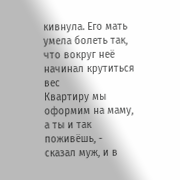кивнула. Его мать умела болеть так, что вокруг неё начинал крутиться вес
Квартиру мы оформим на маму, а ты и так поживёшь, - сказал муж, и в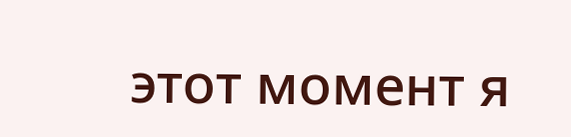этот момент я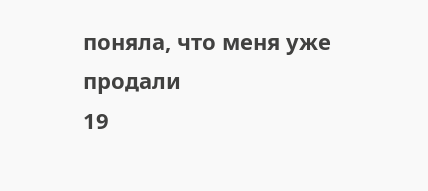поняла, что меня уже продали
19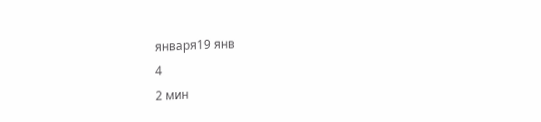января19 янв
4
2 мин